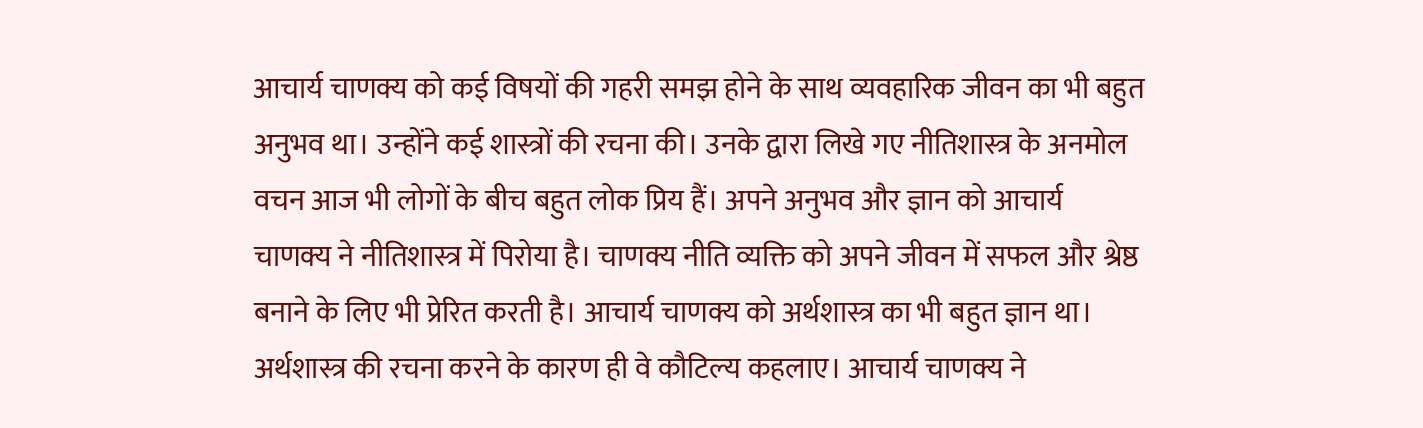आचार्य चाणक्य को कई विषयों की गहरी समझ होने के साथ व्यवहारिक जीवन का भी बहुत अनुभव था। उन्होंने कई शास्त्रों की रचना की। उनके द्वारा लिखे गए नीतिशास्त्र के अनमोल वचन आज भी लोगों के बीच बहुत लोक प्रिय हैं। अपने अनुभव और ज्ञान को आचार्य चाणक्य ने नीतिशास्त्र में पिरोया है। चाणक्य नीति व्यक्ति को अपने जीवन में सफल और श्रेष्ठ बनाने के लिए भी प्रेरित करती है। आचार्य चाणक्य को अर्थशास्त्र का भी बहुत ज्ञान था। अर्थशास्त्र की रचना करने के कारण ही वे कौटिल्य कहलाए। आचार्य चाणक्य ने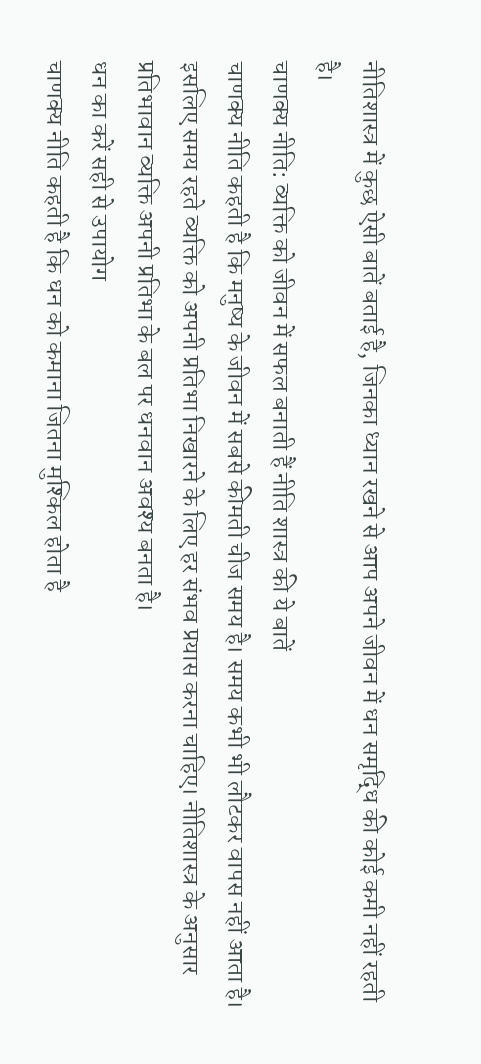नीतिशास्त्र में कुछ ऐसी बातें बताई है, जिनका ध्यान रखने से आप अपने जीवन में धन समृद्धि की कोई कमी नहीं रहती है।
चाणक्य नीति: व्यक्ति को जीवन में सफल बनाती हैं नीति शास्त्र की ये बातें
चाणक्य नीति कहती है कि मनुष्य के जीवन में सबसे कीमती चीज समय है। समय कभी भी लौटकर वापस नहीं आता है। इसलिए समय रहते व्यक्ति को अपनी प्रतिभा निखारने के लिए हर संभव प्रयास करना चाहिए। नीतिशास्त्र के अनुसार प्रतिभावान व्यक्ति अपनी प्रतिभा के बल पर धनवान अवश्य बनता है।
धन का करें सही से उपायोग
चाणक्य नीति कहती है कि धन को कमाना जितना मुश्किल होता है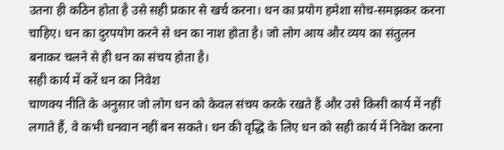उतना ही कठिन होता है उसे सही प्रकार से खर्च करना। धन का प्रयोग हमेशा सोच-समझकर करना चाहिए। धन का दुरपयोग करने से धन का नाश होता है। जो लोग आय और व्यय का संतुलन बनाकर चलने से ही धन का संचय होता है।
सही कार्य में करें धन का निवेश
चाणक्य नीति के अनुसार जो लोग धन को केवल संचय करके रखते हैं और उसे किसी कार्य में नहीं लगाते हैं, वे कभी धनवान नहीं बन सकते। धन की वृद्धि के लिए धन को सही कार्य में निवेश करना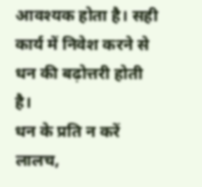आवश्यक होता है। सही कार्य में निवेश करने से धन की बढ़ोत्तरी होती है।
धन के प्रति न करें लालच,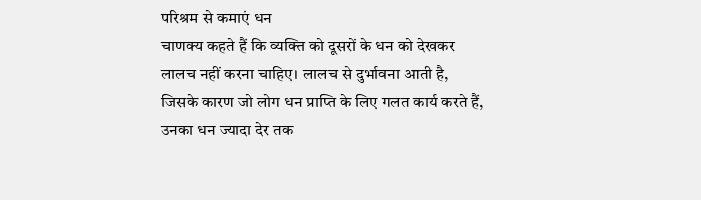परिश्रम से कमाएं धन
चाणक्य कहते हैं कि व्यक्ति को दूसरों के धन को देखकर लालच नहीं करना चाहिए। लालच से दुर्भावना आती है, जिसके कारण जो लोग धन प्राप्ति के लिए गलत कार्य करते हैं, उनका धन ज्यादा देर तक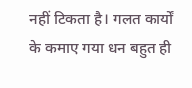नहीं टिकता है। गलत कार्यों के कमाए गया धन बहुत ही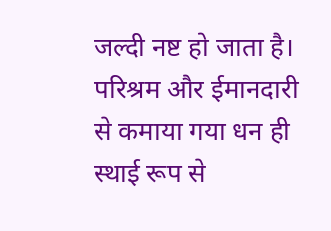जल्दी नष्ट हो जाता है। परिश्रम और ईमानदारी से कमाया गया धन ही स्थाई रूप से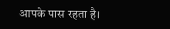आपके पास रहता है।